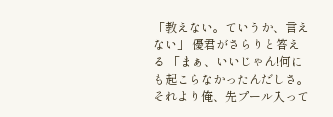「教えない。ていうか、言えない」 優君がさらりと答える 「まぁ、いいじゃん!何にも起こらなかったんだしさ。それより俺、先プール入って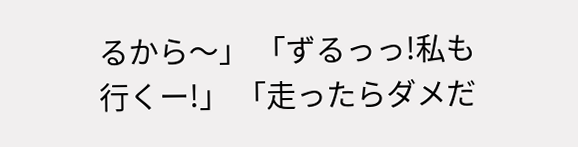るから〜」 「ずるっっ!私も行くー!」 「走ったらダメだ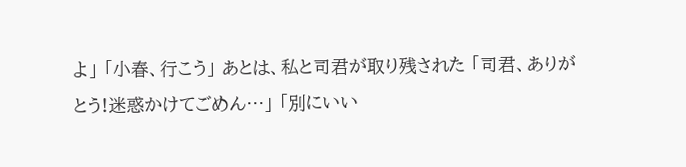よ」 「小春、行こう」 あとは、私と司君が取り残された 「司君、ありがとう!迷惑かけてごめん…」 「別にいい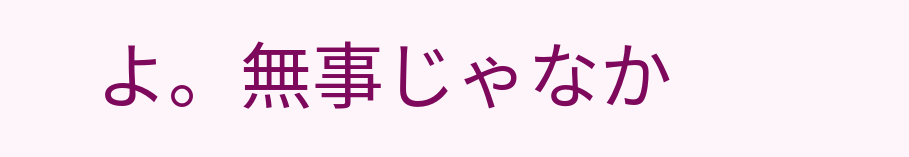よ。無事じゃなか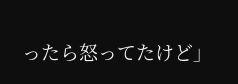ったら怒ってたけど」